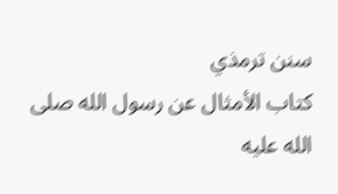سنن ترمذي
كتاب الأمثال عن رسول الله صلى الله عليه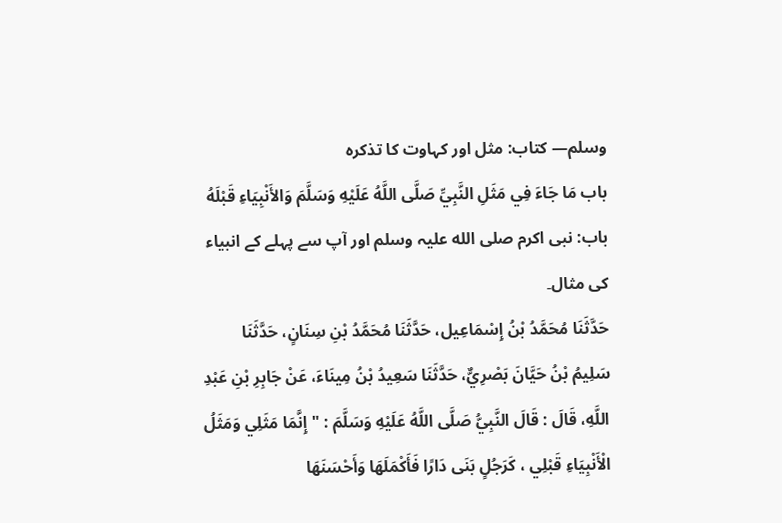وسلم— کتاب: مثل اور کہاوت کا تذکرہ
باب مَا جَاءَ فِي مَثَلِ النَّبِيِّ صَلَّى اللَّهُ عَلَيْهِ وَسَلَّمَ وَالأَنْبِيَاءِ قَبْلَهُ باب: نبی اکرم صلی الله علیہ وسلم اور آپ سے پہلے کے انبیاء کی مثال۔
حَدَّثَنَا مُحَمَّدُ بْنُ إِسْمَاعِيل، حَدَّثَنَا مُحَمَّدُ بْنِ سِنَانٍ، حَدَّثَنَا سَلِيمُ بْنُ حَيَّانَ بَصْرِيٌّ، حَدَّثَنَا سَعِيدُ بْنُ مِينَاءَ، عَنْ جَابِرِ بْنِ عَبْدِ اللَّهِ، قَالَ : قَالَ النَّبِيُّ صَلَّى اللَّهُ عَلَيْهِ وَسَلَّمَ : " إِنَّمَا مَثَلِي وَمَثَلُ الْأَنْبِيَاءِ قَبْلِي ، كَرَجُلٍ بَنَى دَارًا فَأَكْمَلَهَا وَأَحْسَنَهَا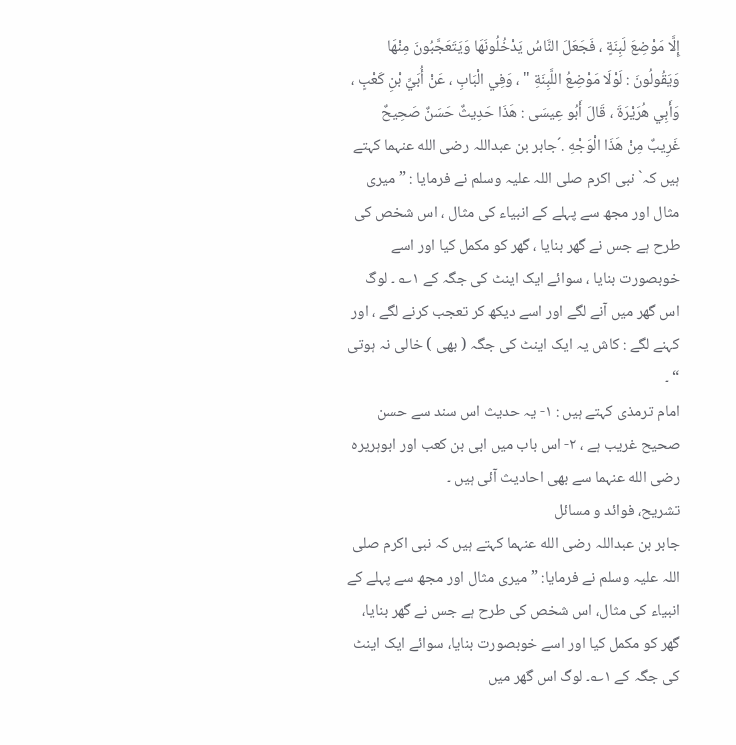إِلَّا مَوْضِعَ لَبِنَةٍ ، فَجَعَلَ النَّاسُ يَدْخُلُونَهَا وَيَتَعَجَّبُونَ مِنْهَا وَيَقُولُونَ : لَوْلَا مَوْضِعُ اللَّبِنَةِ " ، وَفِي الْبَابِ ، عَنْ أُبَيِّ بْنِ كَعْبٍ ، وَأَبِي هُرَيْرَةَ ، قَالَ أَبُو عِيسَى : هَذَا حَدِيثٌ حَسَنٌ صَحِيحٌ غَرِيبٌ مِنْ هَذَا الْوَجْهِ .´جابر بن عبداللہ رضی الله عنہما کہتے ہیں کہ` نبی اکرم صلی اللہ علیہ وسلم نے فرمایا : ” میری مثال اور مجھ سے پہلے کے انبیاء کی مثال ، اس شخص کی طرح ہے جس نے گھر بنایا ، گھر کو مکمل کیا اور اسے خوبصورت بنایا ، سوائے ایک اینٹ کی جگہ کے ۱؎ ۔ لوگ اس گھر میں آنے لگے اور اسے دیکھ کر تعجب کرنے لگے ، اور کہنے لگے : کاش یہ ایک اینٹ کی جگہ ( بھی ) خالی نہ ہوتی “ ۔
امام ترمذی کہتے ہیں : ۱- یہ حدیث اس سند سے حسن صحیح غریب ہے ، ۲- اس باب میں ابی بن کعب اور ابوہریرہ رضی الله عنہما سے بھی احادیث آئی ہیں ۔
تشریح، فوائد و مسائل
جابر بن عبداللہ رضی الله عنہما کہتے ہیں کہ نبی اکرم صلی اللہ علیہ وسلم نے فرمایا: ” میری مثال اور مجھ سے پہلے کے انبیاء کی مثال، اس شخص کی طرح ہے جس نے گھر بنایا، گھر کو مکمل کیا اور اسے خوبصورت بنایا، سوائے ایک اینٹ کی جگہ کے ۱؎۔ لوگ اس گھر میں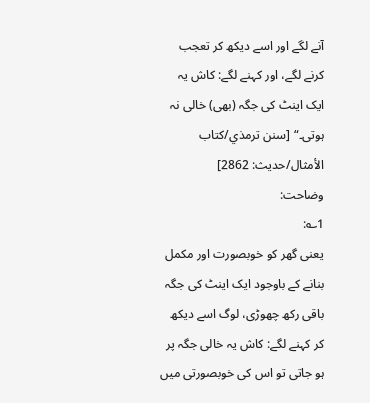آنے لگے اور اسے دیکھ کر تعجب کرنے لگے، اور کہنے لگے: کاش یہ ایک اینٹ کی جگہ (بھی) خالی نہ ہوتی۔“ [سنن ترمذي/كتاب الأمثال/حدیث: 2862]
وضاحت:
1؎:
یعنی گھر کو خوبصورت اور مکمل بنانے کے باوجود ایک اینٹ کی جگہ باقی رکھ چھوڑی، لوگ اسے دیکھ کر کہنے لگے: کاش یہ خالی جگہ پر ہو جاتی تو اس کی خوبصورتی میں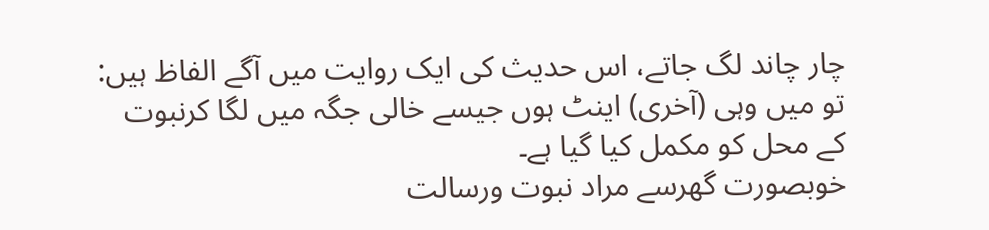چار چاند لگ جاتے، اس حدیث کی ایک روایت میں آگے الفاظ ہیں: تو میں وہی (آخری) اینٹ ہوں جیسے خالی جگہ میں لگا کرنبوت کے محل کو مکمل کیا گیا ہے۔
خوبصورت گھرسے مراد نبوت ورسالت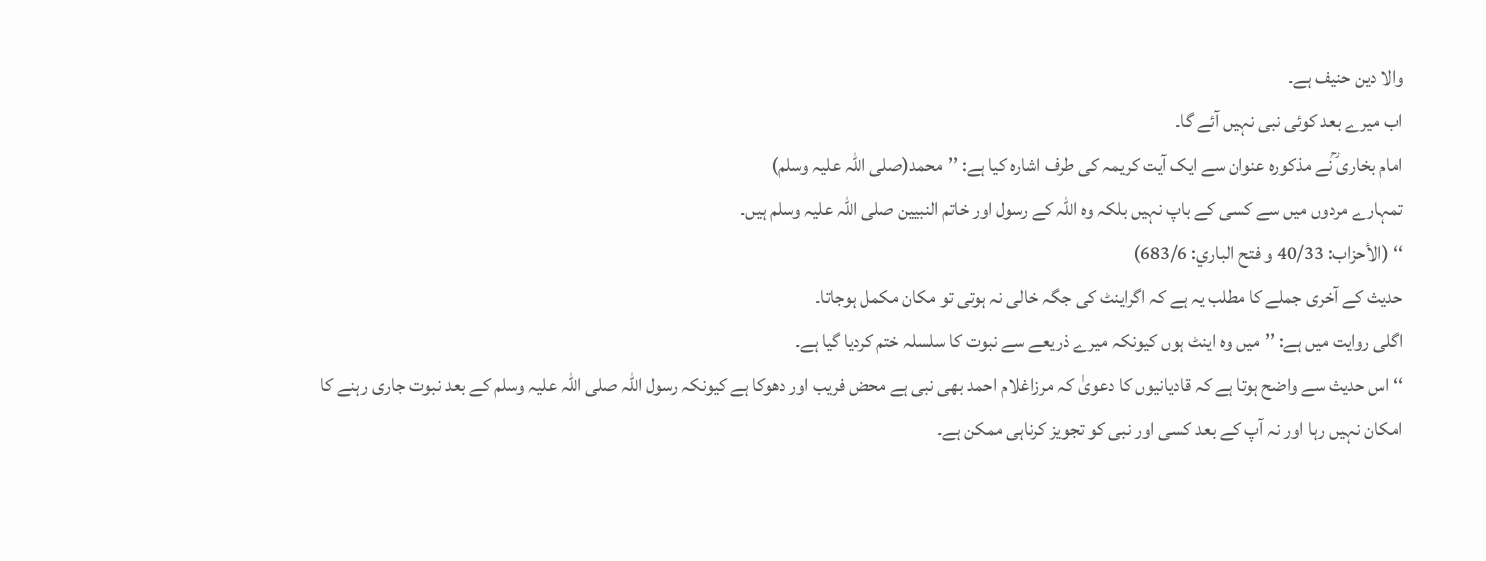والا دین حنیف ہے۔
اب میرے بعد کوئی نبی نہیں آئے گا۔
امام بخاری ؒنے مذکورہ عنوان سے ایک آیت کریمہ کی طرف اشارہ کیا ہے: ’’محمد(صلی اللہ علیہ وسلم)
تمہارے مردوں میں سے کسی کے باپ نہیں بلکہ وہ اللہ کے رسول اور خاتم النبیین صلی اللہ علیہ وسلم ہیں۔
‘‘ (الأحزاب: 40/33 و فتح الباري: 683/6)
حدیث کے آخری جملے کا مطلب یہ ہے کہ اگراینٹ کی جگہ خالی نہ ہوتی تو مکان مکمل ہوجاتا۔
اگلی روایت میں ہے: ’’میں وہ اینٹ ہوں کیونکہ میرے ذریعے سے نبوت کا سلسلہ ختم کردیا گیا ہے۔
‘‘ اس حدیث سے واضح ہوتا ہے کہ قادیانیوں کا دعویٰ کہ مرزاغلام احمد بھی نبی ہے محض فریب اور دھوکا ہے کیونکہ رسول اللہ صلی اللہ علیہ وسلم کے بعد نبوت جاری رہنے کا امکان نہیں رہا اور نہ آپ کے بعد کسی اور نبی کو تجویز کرناہی ممکن ہے۔